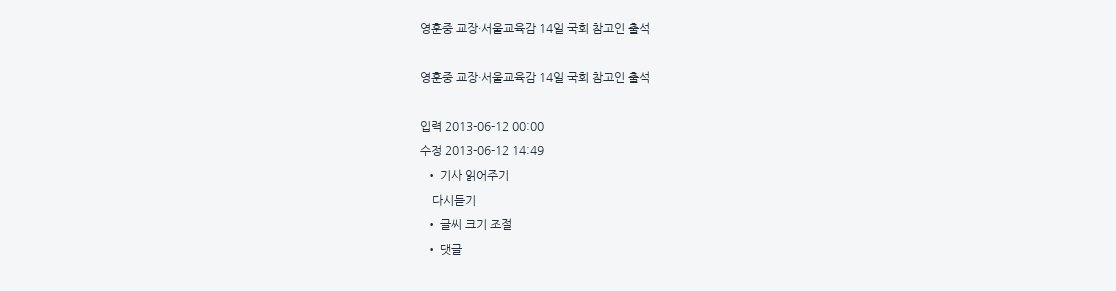영훈중 교장·서울교육감 14일 국회 참고인 출석

영훈중 교장·서울교육감 14일 국회 참고인 출석

입력 2013-06-12 00:00
수정 2013-06-12 14:49
  • 기사 읽어주기
    다시듣기
  • 글씨 크기 조절
  • 댓글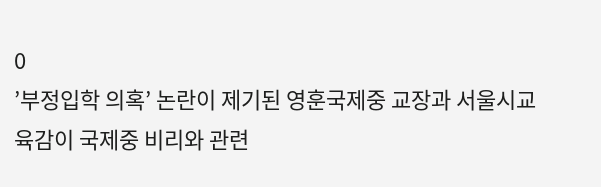0
’부정입학 의혹’ 논란이 제기된 영훈국제중 교장과 서울시교육감이 국제중 비리와 관련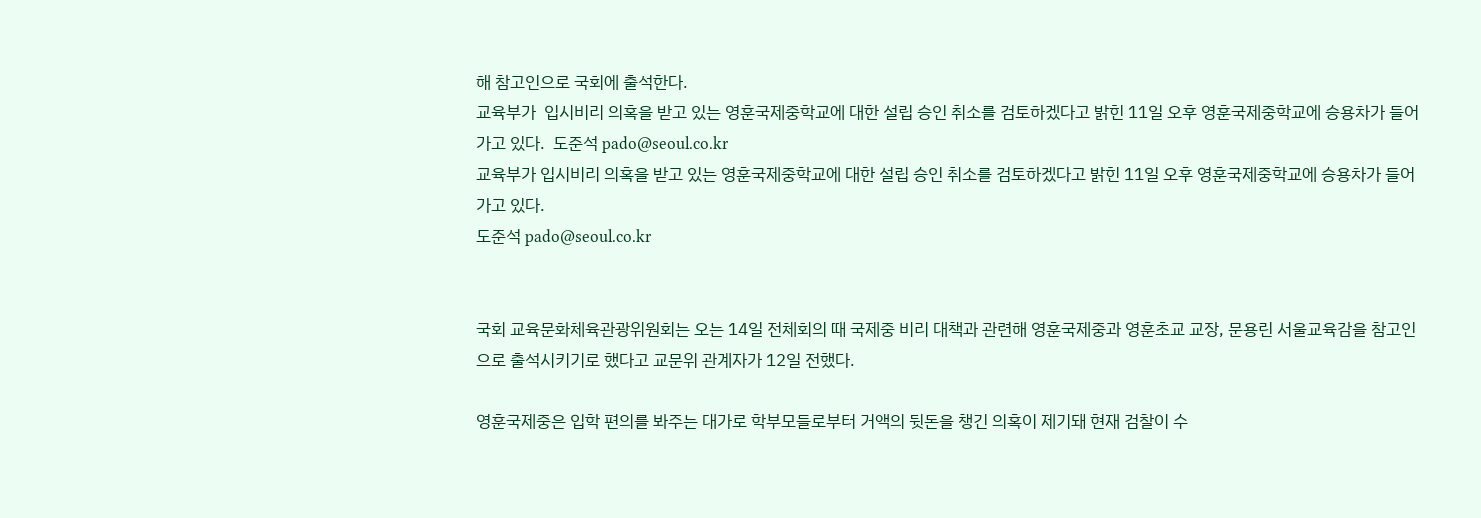해 참고인으로 국회에 출석한다.
교육부가  입시비리 의혹을 받고 있는 영훈국제중학교에 대한 설립 승인 취소를 검토하겠다고 밝힌 11일 오후 영훈국제중학교에 승용차가 들어가고 있다.  도준석 pado@seoul.co.kr
교육부가 입시비리 의혹을 받고 있는 영훈국제중학교에 대한 설립 승인 취소를 검토하겠다고 밝힌 11일 오후 영훈국제중학교에 승용차가 들어가고 있다.
도준석 pado@seoul.co.kr


국회 교육문화체육관광위원회는 오는 14일 전체회의 때 국제중 비리 대책과 관련해 영훈국제중과 영훈초교 교장, 문용린 서울교육감을 참고인으로 출석시키기로 했다고 교문위 관계자가 12일 전했다.

영훈국제중은 입학 편의를 봐주는 대가로 학부모들로부터 거액의 뒷돈을 챙긴 의혹이 제기돼 현재 검찰이 수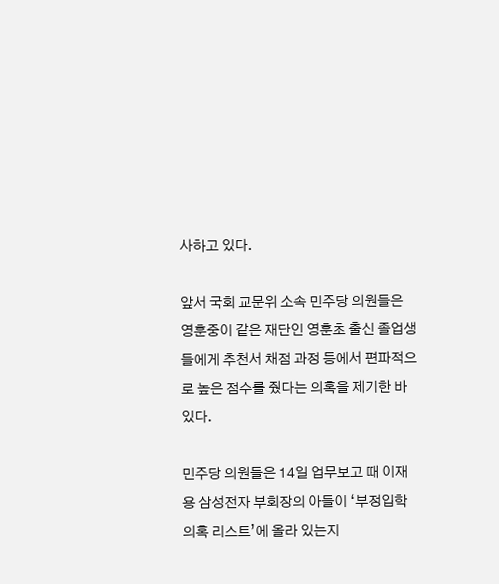사하고 있다.

앞서 국회 교문위 소속 민주당 의원들은 영훈중이 같은 재단인 영훈초 출신 졸업생들에게 추천서 채점 과정 등에서 편파적으로 높은 점수를 줬다는 의혹을 제기한 바 있다.

민주당 의원들은 14일 업무보고 때 이재용 삼성전자 부회장의 아들이 ‘부정입학 의혹 리스트’에 올라 있는지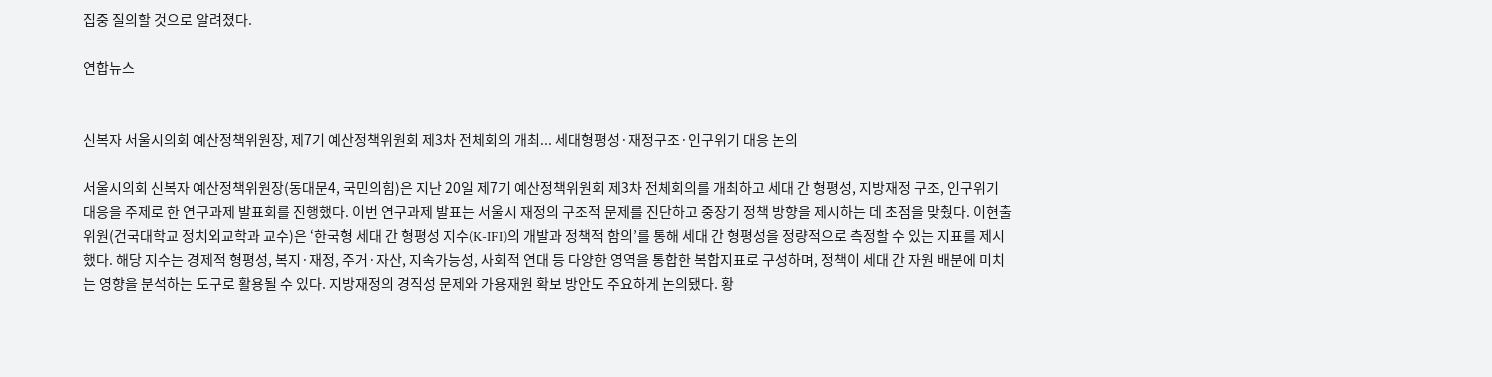집중 질의할 것으로 알려졌다.

연합뉴스


신복자 서울시의회 예산정책위원장, 제7기 예산정책위원회 제3차 전체회의 개최... 세대형평성·재정구조·인구위기 대응 논의

서울시의회 신복자 예산정책위원장(동대문4, 국민의힘)은 지난 20일 제7기 예산정책위원회 제3차 전체회의를 개최하고 세대 간 형평성, 지방재정 구조, 인구위기 대응을 주제로 한 연구과제 발표회를 진행했다. 이번 연구과제 발표는 서울시 재정의 구조적 문제를 진단하고 중장기 정책 방향을 제시하는 데 초점을 맞췄다. 이현출 위원(건국대학교 정치외교학과 교수)은 ‘한국형 세대 간 형평성 지수(K-IFI)의 개발과 정책적 함의’를 통해 세대 간 형평성을 정량적으로 측정할 수 있는 지표를 제시했다. 해당 지수는 경제적 형평성, 복지·재정, 주거·자산, 지속가능성, 사회적 연대 등 다양한 영역을 통합한 복합지표로 구성하며, 정책이 세대 간 자원 배분에 미치는 영향을 분석하는 도구로 활용될 수 있다. 지방재정의 경직성 문제와 가용재원 확보 방안도 주요하게 논의됐다. 황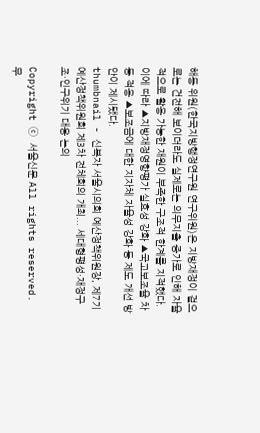해동 위원(한국지방행정연구원 연구위원)은 지방재정이 겉으로는 건전해 보이더라도 실제로는 의무지출 증가로 인해 자율적으로 활용 가능한 재원이 부족한 구조적 한계를 지적했다. 이에 따라 ▲지방재정영향평가 실효성 강화 ▲국고보조율 차등 적용 ▲보조금에 대한 지자체 자율성 강화 등 제도 개선 방안이 제시됐다.
thumbnail - 신복자 서울시의회 예산정책위원장, 제7기 예산정책위원회 제3차 전체회의 개최... 세대형평성·재정구조·인구위기 대응 논의

Copyright ⓒ 서울신문 All rights reserved. 무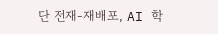단 전재-재배포, AI 학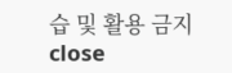습 및 활용 금지
close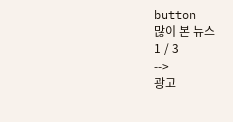button
많이 본 뉴스
1 / 3
-->
광고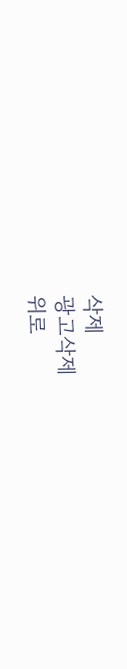삭제
광고삭제
위로